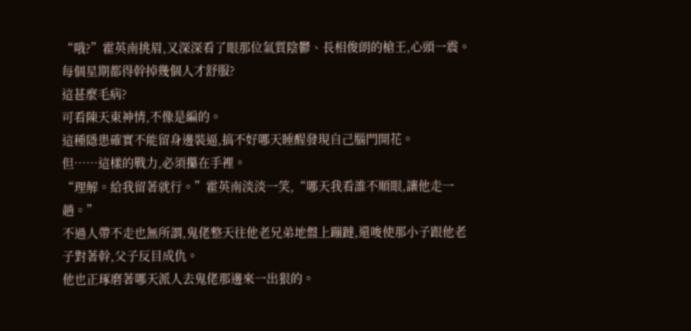“哦?”霍英南挑眉,又深深看了眼那位氣質陰鬱、長相俊朗的槍王,心頭一震。
每個星期都得幹掉幾個人才舒服?
這甚麼毛病?
可看陳天東神情,不像是編的。
這種隱患確實不能留身邊裝逼,搞不好哪天睡醒發現自己腦門開花。
但……這樣的戰力,必須攥在手裡。
“理解。給我留著就行。”霍英南淡淡一笑,“哪天我看誰不順眼,讓他走一趟。”
不過人帶不走也無所謂,鬼佬整天往他老兄弟地盤上蹦躂,還唆使那小子跟他老子對著幹,父子反目成仇。
他也正琢磨著哪天派人去鬼佬那邊來一出狠的。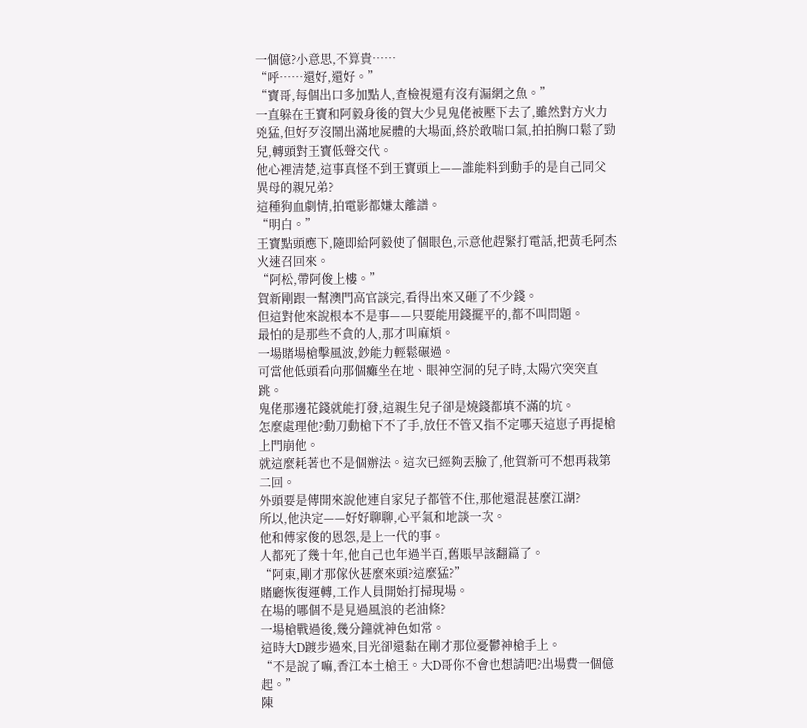一個億?小意思,不算貴……
“呼……還好,還好。”
“寶哥,每個出口多加點人,查檢視還有沒有漏網之魚。”
一直躲在王寶和阿毅身後的賀大少見鬼佬被壓下去了,雖然對方火力兇猛,但好歹沒鬧出滿地屍體的大場面,終於敢喘口氣,拍拍胸口鬆了勁兒,轉頭對王寶低聲交代。
他心裡清楚,這事真怪不到王寶頭上——誰能料到動手的是自己同父異母的親兄弟?
這種狗血劇情,拍電影都嫌太離譜。
“明白。”
王寶點頭應下,隨即給阿毅使了個眼色,示意他趕緊打電話,把黃毛阿杰火速召回來。
“阿松,帶阿俊上樓。”
賀新剛跟一幫澳門高官談完,看得出來又砸了不少錢。
但這對他來說根本不是事——只要能用錢擺平的,都不叫問題。
最怕的是那些不貪的人,那才叫麻煩。
一場賭場槍擊風波,鈔能力輕鬆碾過。
可當他低頭看向那個癱坐在地、眼神空洞的兒子時,太陽穴突突直跳。
鬼佬那邊花錢就能打發,這親生兒子卻是燒錢都填不滿的坑。
怎麼處理他?動刀動槍下不了手,放任不管又指不定哪天這崽子再提槍上門崩他。
就這麼耗著也不是個辦法。這次已經夠丟臉了,他賀新可不想再栽第二回。
外頭要是傳開來說他連自家兒子都管不住,那他還混甚麼江湖?
所以,他決定——好好聊聊,心平氣和地談一次。
他和傅家俊的恩怨,是上一代的事。
人都死了幾十年,他自己也年過半百,舊賬早該翻篇了。
“阿東,剛才那傢伙甚麼來頭?這麼猛?”
賭廳恢復運轉,工作人員開始打掃現場。
在場的哪個不是見過風浪的老油條?
一場槍戰過後,幾分鐘就神色如常。
這時大D踱步過來,目光卻還黏在剛才那位憂鬱神槍手上。
“不是說了嘛,香江本土槍王。大D哥你不會也想請吧?出場費一個億起。”
陳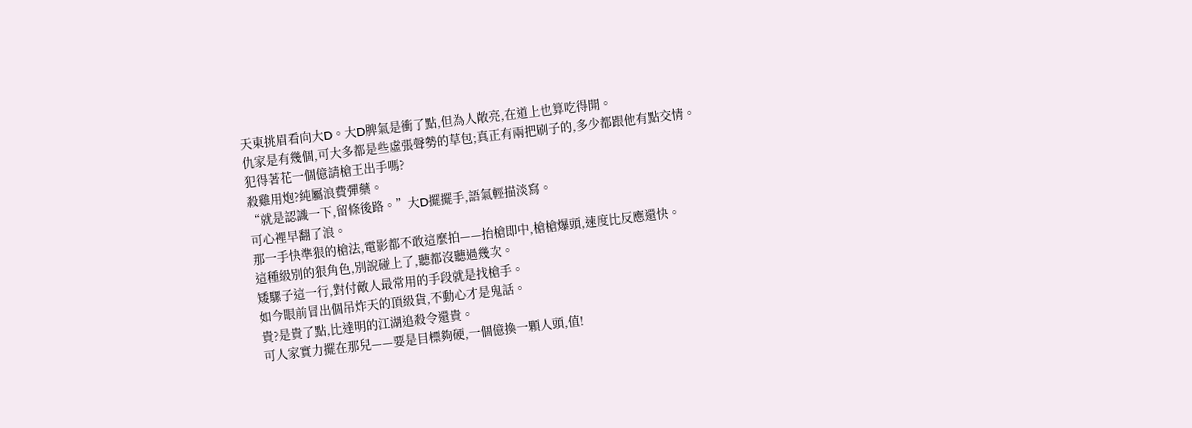天東挑眉看向大D。大D脾氣是衝了點,但為人敞亮,在道上也算吃得開。
仇家是有幾個,可大多都是些虛張聲勢的草包;真正有兩把刷子的,多少都跟他有點交情。
犯得著花一個億請槍王出手嗎?
殺雞用炮?純屬浪費彈藥。
“就是認識一下,留條後路。”大D擺擺手,語氣輕描淡寫。
可心裡早翻了浪。
那一手快準狠的槍法,電影都不敢這麼拍——抬槍即中,槍槍爆頭,速度比反應還快。
這種級別的狠角色,別說碰上了,聽都沒聽過幾次。
矮騾子這一行,對付敵人最常用的手段就是找槍手。
如今眼前冒出個吊炸天的頂級貨,不動心才是鬼話。
貴?是貴了點,比達明的江湖追殺令還貴。
可人家實力擺在那兒——要是目標夠硬,一個億換一顆人頭,值!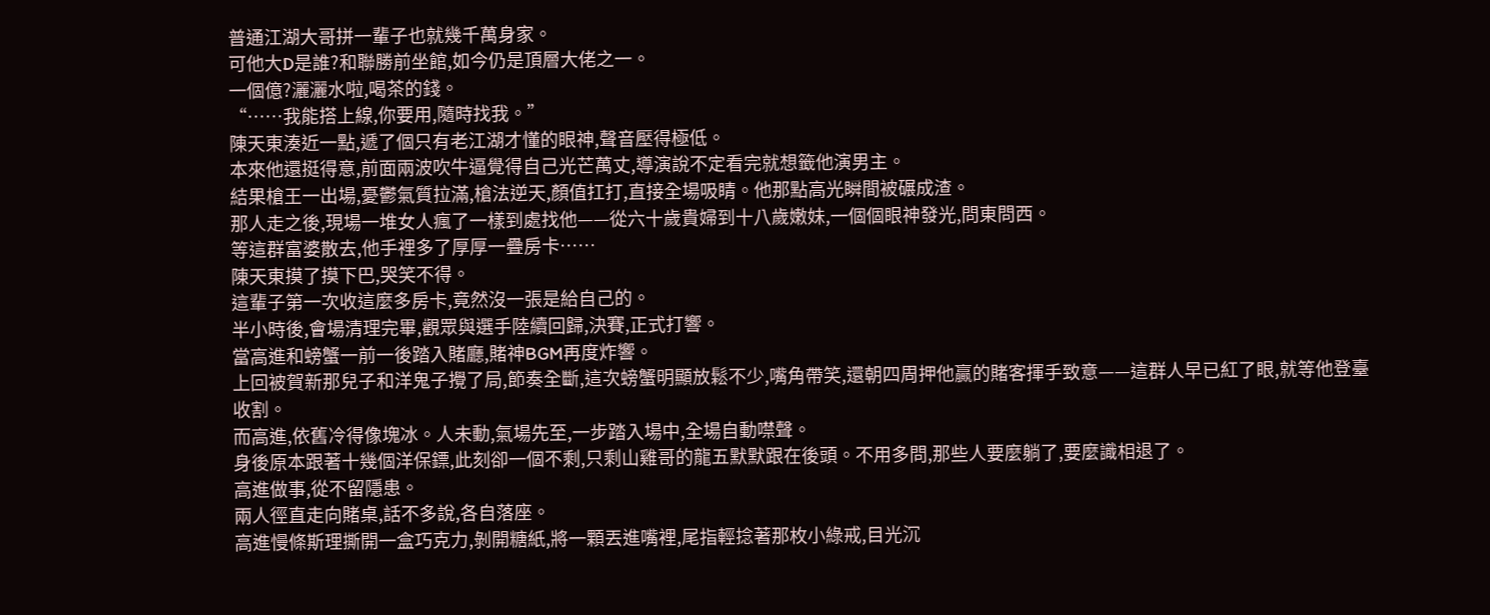普通江湖大哥拼一輩子也就幾千萬身家。
可他大D是誰?和聯勝前坐館,如今仍是頂層大佬之一。
一個億?灑灑水啦,喝茶的錢。
“……我能搭上線,你要用,隨時找我。”
陳天東湊近一點,遞了個只有老江湖才懂的眼神,聲音壓得極低。
本來他還挺得意,前面兩波吹牛逼覺得自己光芒萬丈,導演說不定看完就想籤他演男主。
結果槍王一出場,憂鬱氣質拉滿,槍法逆天,顏值扛打,直接全場吸睛。他那點高光瞬間被碾成渣。
那人走之後,現場一堆女人瘋了一樣到處找他——從六十歲貴婦到十八歲嫩妹,一個個眼神發光,問東問西。
等這群富婆散去,他手裡多了厚厚一疊房卡……
陳天東摸了摸下巴,哭笑不得。
這輩子第一次收這麼多房卡,竟然沒一張是給自己的。
半小時後,會場清理完畢,觀眾與選手陸續回歸,決賽,正式打響。
當高進和螃蟹一前一後踏入賭廳,賭神BGM再度炸響。
上回被賀新那兒子和洋鬼子攪了局,節奏全斷,這次螃蟹明顯放鬆不少,嘴角帶笑,還朝四周押他贏的賭客揮手致意——這群人早已紅了眼,就等他登臺收割。
而高進,依舊冷得像塊冰。人未動,氣場先至,一步踏入場中,全場自動噤聲。
身後原本跟著十幾個洋保鏢,此刻卻一個不剩,只剩山雞哥的龍五默默跟在後頭。不用多問,那些人要麼躺了,要麼識相退了。
高進做事,從不留隱患。
兩人徑直走向賭桌,話不多說,各自落座。
高進慢條斯理撕開一盒巧克力,剝開糖紙,將一顆丟進嘴裡,尾指輕捻著那枚小綠戒,目光沉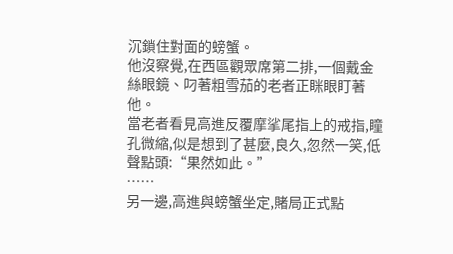沉鎖住對面的螃蟹。
他沒察覺,在西區觀眾席第二排,一個戴金絲眼鏡、叼著粗雪茄的老者正眯眼盯著他。
當老者看見高進反覆摩挲尾指上的戒指,瞳孔微縮,似是想到了甚麼,良久,忽然一笑,低聲點頭:“果然如此。”
……
另一邊,高進與螃蟹坐定,賭局正式點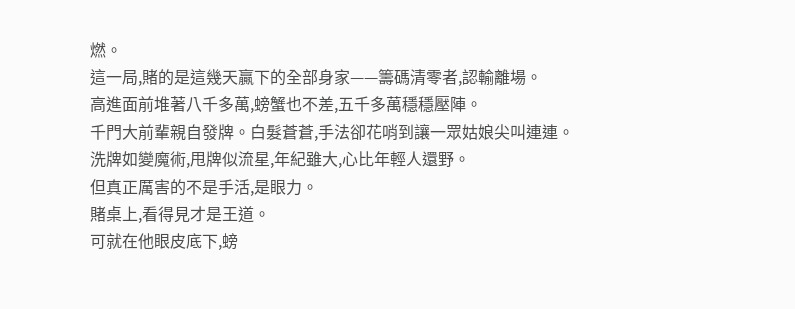燃。
這一局,賭的是這幾天贏下的全部身家——籌碼清零者,認輸離場。
高進面前堆著八千多萬,螃蟹也不差,五千多萬穩穩壓陣。
千門大前輩親自發牌。白髮蒼蒼,手法卻花哨到讓一眾姑娘尖叫連連。
洗牌如變魔術,甩牌似流星,年紀雖大,心比年輕人還野。
但真正厲害的不是手活,是眼力。
賭桌上,看得見才是王道。
可就在他眼皮底下,螃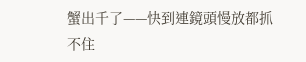蟹出千了——快到連鏡頭慢放都抓不住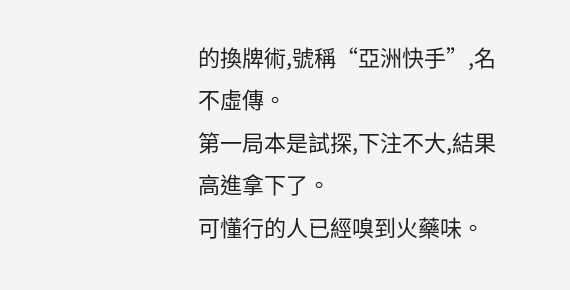的換牌術,號稱“亞洲快手”,名不虛傳。
第一局本是試探,下注不大,結果高進拿下了。
可懂行的人已經嗅到火藥味。